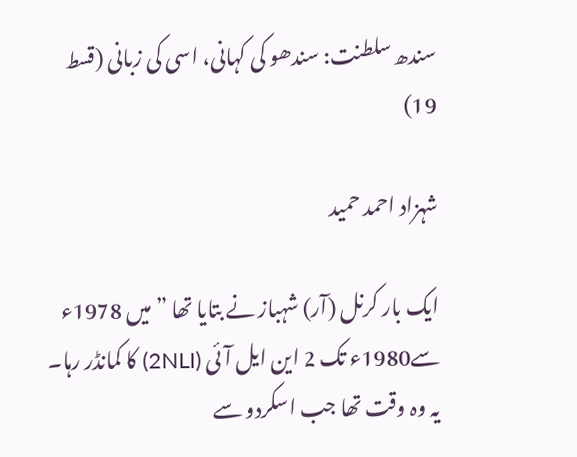سندھ سلطنت: سندھو کی کہانی، اسی کی زبانی (قسط 19)

شہزاد احمد حمید

ایک بار کرنل (آر) شہباز نے بتایا تھا ”میں 1978ء سے1980ء تک 2 این ایل آئی (2NLI) کا کمانڈر رہا۔ یہ وہ وقت تھا جب اسکردو سے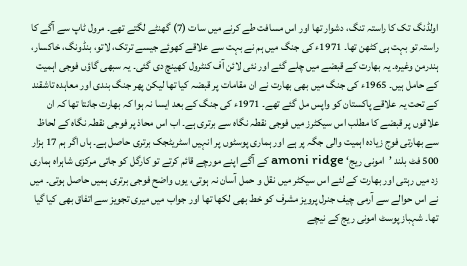اولڈنگ تک کا راستہ تنگ، دشوار تھا اور اس مسافت طے کرنے میں سات (7) گھنٹے لگتے تھے۔ مرول ٹاپ سے آگے کا راستہ تو بہت ہی کٹھن تھا۔ 1971ء کی جنگ میں ہم نے بہت سے علاقے کھوئے جیسے ترتک، لاتو، بنڈونگ، خاکسار، ہندرمن وغیرہ۔ یہ بھارت کے قبضے میں چلے گئے اور نئی لائن آف کنٹرول کھینچ دی گئی۔ یہ سبھی گاؤں فوجی اہمیت کے حامل ہیں۔ 1965ء کی جنگ میں بھی بھارت نے ان مقامات پر قبضہ کیا تھا لیکن پھر جنگ بندی اور معاہدہ تاشقند کے تحت یہ علاقے پاکستان کو واپس مل گئے تھے۔ 1971ء کی جنگ کے بعد ایسا نہ ہوا کہ بھارت جانتا تھا کہ ان علاقوں پر قبضے کا مطلب اس سیکٹرز میں فوجی نقطہ نگاہ سے برتری ہے۔ اب اس محاذ پر فوجی نقطہ نگاہ کے لحاظ سے بھارتی فوج زیادہ اہمیت والی جگہ پر ہے اور ہماری پوسٹوں پر انہیں اسٹریٹجک برتری حاصل ہے۔ ہاں اگر ہم 17 ہزار 500 فٹ بلند ’امونی ریج‘ amoni ridge کے آگے اپنے مورچے قائم کرتے تو کارگل کو جاتی مرکزی شاہراہ ہماری زد میں رہتی اور بھارت کے لئے اس سیکٹر میں نقل و حمل آسان نہ ہوتی، یوں واضح فوجی برتری ہمیں حاصل ہوتی۔ میں نے اس حوالے سے آرمی چیف جنرل پرویز مشرف کو خط بھی لکھا تھا اور جواب میں میری تجویز سے اتفاق بھی کیا گیا تھا۔ شہباز پوسٹ امونی ریج کے نیچے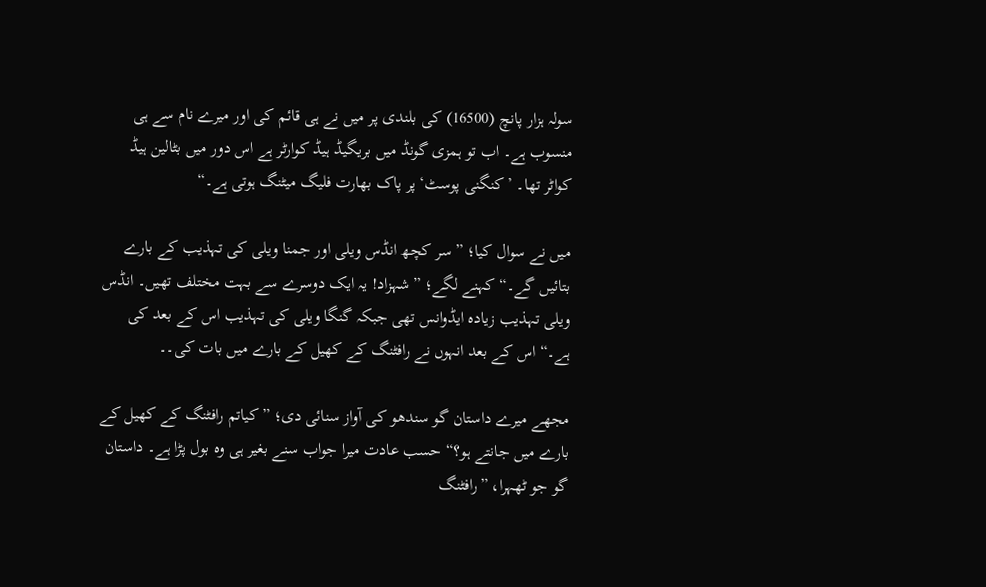سولہ ہزار پانچ (16500) کی بلندی پر میں نے ہی قائم کی اور میرے نام سے ہی منسوب ہے۔ اب تو ہمزی گونڈ میں بریگیڈ ہیڈ کوارٹر ہے اس دور میں بٹالین ہیڈ کواٹر تھا۔ ’کنگنی پوسٹ‘ پر پاک بھارت فلیگ میٹنگ ہوتی ہے۔“

میں نے سوال کیا؛ ”سر کچھ انڈس ویلی اور جمنا ویلی کی تہذیب کے بارے بتائیں گے۔“ کہنے لگے؛ ”شہزاد! یہ ایک دوسرے سے بہت مختلف تھیں۔ انڈس ویلی تہذیب زیادہ ایڈوانس تھی جبکہ گنگا ویلی کی تہذیب اس کے بعد کی ہے۔“ اس کے بعد انہوں نے رافٹنگ کے کھیل کے بارے میں بات کی۔۔

مجھے میرے داستان گو سندھو کی آواز سنائی دی؛ ”کیاتم رافٹنگ کے کھیل کے بارے میں جانتے ہو؟“ حسب عادت میرا جواب سنے بغیر ہی وہ بول پڑا ہے۔ داستان گو جو ٹھہرا، ”رافٹنگ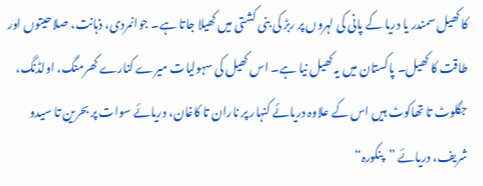کا کھیل سمندر یا دریا کے پانی کی لہروں پر ربڑ کی بنی کشتی میں کھیلا جاتا ہے۔ جوانمردی، ذہانت، صلاحیتوں اور طاقت کا کھیل۔ پاکستان میں یہ کھیل نیا ہے۔ اس کھیل کی سہولیات میرے کنارے کھرمنگ، اولڈنگ، جگلوٹ تا تھاکوٹ ہیں اس کے علاوہ دریائے کنہار پر ناران تا کاغان، دریائے سوات پر بحرین تا سیدو شریف، دریائے ”پنکورہ“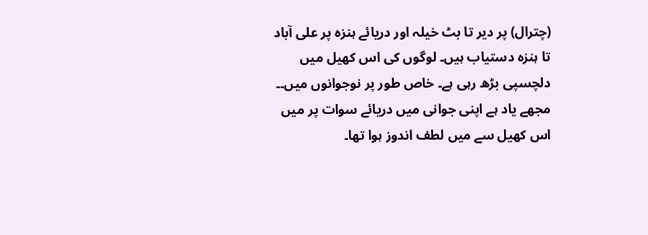(چترال) پر دیر تا بٹ خیلہ اور دریائے ہنزہ پر علی آباد تا ہنزہ دستیاب ہیں۔ لوگوں کی اس کھیل میں دلچسپی بڑھ رہی ہے۔ خاص طور پر نوجوانوں میں۔۔ مجھے یاد ہے اپنی جوانی میں دریائے سوات پر میں اس کھیل سے میں لطف اندوز ہوا تھا۔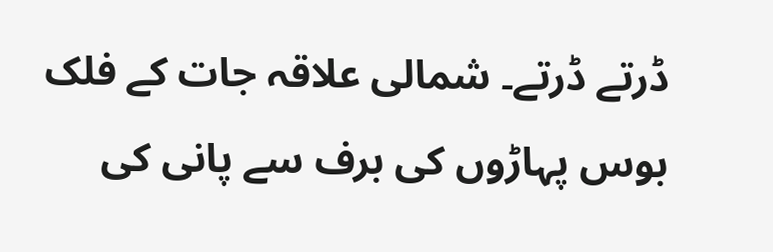ڈرتے ڈرتے۔ شمالی علاقہ جات کے فلک بوس پہاڑوں کی برف سے پانی کی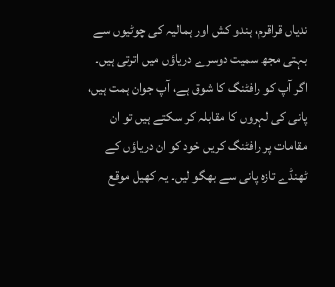ندیاں قراقرم، ہندو کش اور ہمالیہ کی چوٹیوں سے بہتی مجھ سمیت دوسرے دریاؤں میں اترتی ہیں۔ اگر آپ کو رافٹنگ کا شوق ہے، آپ جوان ہمت ہیں، پانی کی لہروں کا مقابلہ کر سکتے ہیں تو ان مقامات پر رافٹنگ کریں خود کو ان دریاؤں کے ٹھنڈے تازہ پانی سے بھگو لیں۔ یہ کھیل موقع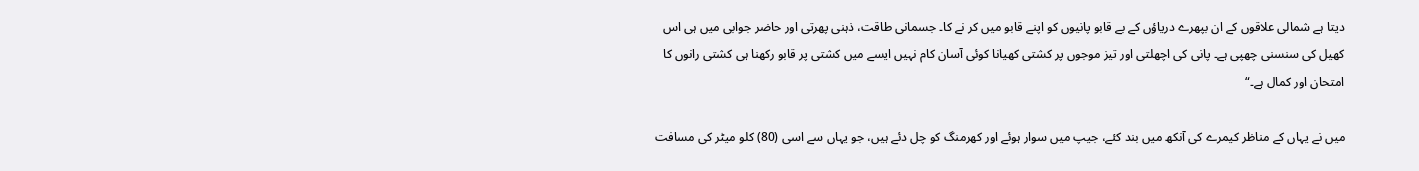دیتا ہے شمالی علاقوں کے ان بپھرے دریاؤں کے بے قابو پانیوں کو اپنے قابو میں کر نے کا۔ جسمانی طاقت، ذہنی پھرتی اور حاضر جوابی میں ہی اس کھیل کی سنسنی چھپی ہے۔ پانی کی اچھلتی اور تیز موجوں پر کشتی کھیانا کوئی آسان کام نہیں ایسے میں کشتی پر قابو رکھنا ہی کشتی رانوں کا امتحان اور کمال ہے۔“

میں نے یہاں کے مناظر کیمرے کی آنکھ میں بند کئے، جیپ میں سوار ہوئے اور کھرمنگ کو چل دئے ہیں، جو یہاں سے اسی (80) کلو میٹر کی مسافت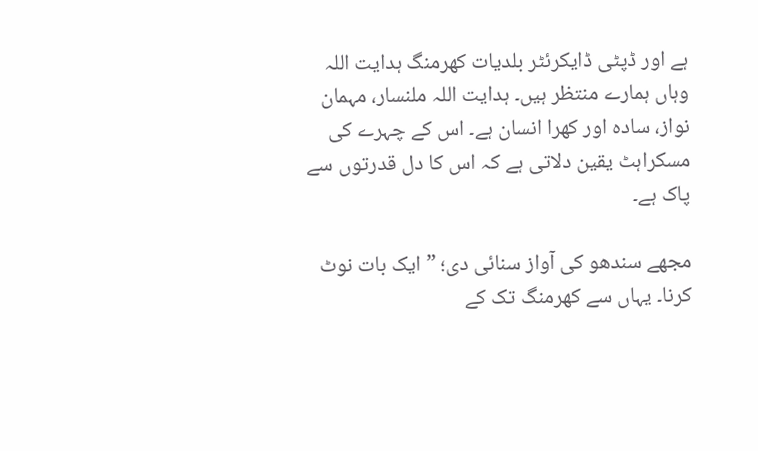ہے اور ڈپٹی ڈایکرئٹر بلدیات کھرمنگ ہدایت اللہ وہاں ہمارے منتظر ہیں۔ ہدایت اللہ ملنسار، مہمان نواز، سادہ اور کھرا انسان ہے۔ اس کے چہرے کی مسکراہٹ یقین دلاتی ہے کہ اس کا دل قدرتوں سے پاک ہے۔

مجھے سندھو کی آواز سنائی دی؛ ”ایک بات نوٹ کرنا۔ یہاں سے کھرمنگ تک کے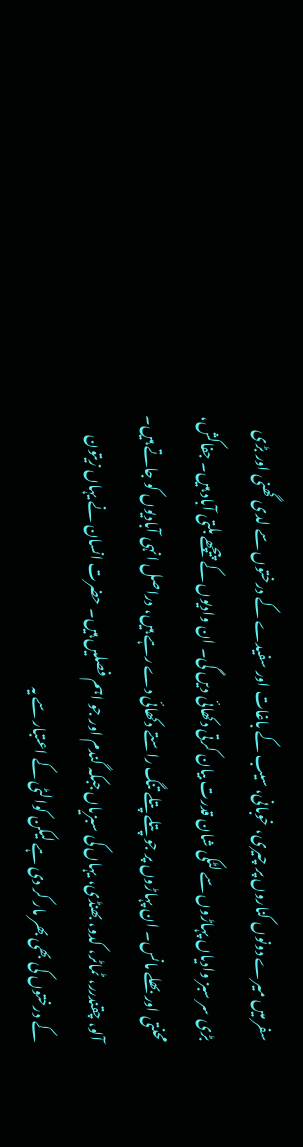سفر میں میرے دونوں کناروں پر چیری، خوبانی، سیب کے باغات اور سفیدے کے درختوں سے لدی گھنی اور بڑی بڑی سر سبز وادیاں پہاڑوں سے لٹکی شان قدرت بیان کرتی دکھائی دیں گی۔ ان وادیوں کے پیچھے بلتی آباد ہیں۔ جفاکش، محنتی اور بھلے مانس۔ ان پہاڑوں پر جو پتلے پتلے تنگ راستے دکھائی دے رہے ہیں، دراصل انہی آبادیوں کو جاتے ہیں۔ آلو، چقندرر، ٹماٹر، کدو، بھنڈی، یہاں کی سبزیاں جبکہ گندم اور جو اہم فصلیں ہیں۔ حضرت انسان نے یہاں زیتون کے درختوں کی بھی بھر مار کر دی ہے لیکن کوالٹی کے اعتبار سے یہ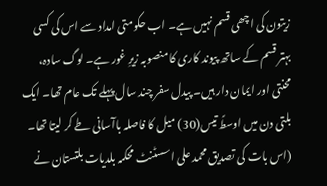زیتون کی اچھی قسم نہیں ہے۔ اب حکومتی امداد سے اس کی کسی بہتر قسم کے ساتھ پیوند کاری کا منصوبہ زیرِ غور ہے۔ لوگ سادہ، محنتی اور ایمان دار ہیں۔ پیدل سفر چند سال پہلے تک عام تھا۔ ایک بلتی دن میں اوسطً تیس(30) میل کا فاصلہ باآسانی طے کر لیتا تھا۔ (اس بات کی تصدیق محمد علی اسسٹنٹ محکمہ بلدیات بلتستان نے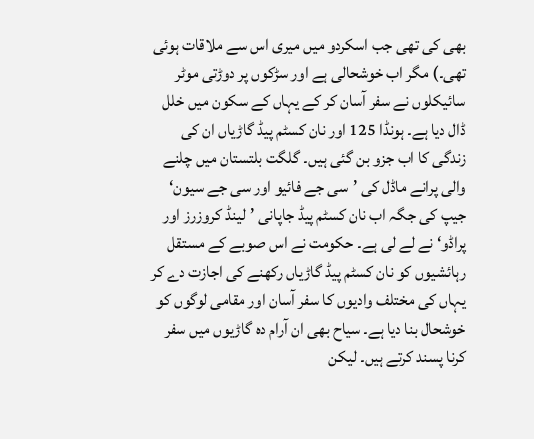بھی کی تھی جب اسکردو میں میری اس سے ملاقات ہوئی تھی۔) مگر اب خوشحالی ہے اور سڑکوں پر دوڑتی موٹر سائیکلوں نے سفر آسان کر کے یہاں کے سکون میں خلل ڈال دیا ہے۔ ہونڈا 125 اور نان کسٹم پیڈ گاڑیاں ان کی زندگی کا اب جزو بن گئی ہیں۔ گلگت بلتستان میں چلنے والی پرانے ماڈل کی ’سی جے فائیو اور سی جے سیون‘ جیپ کی جگہ اب نان کسٹم پیڈ جاپانی ’لینڈ کروزرز اور پراڈو‘ نے لے لی ہے۔ حکومت نے اس صوبے کے مستقل رہائشیوں کو نان کسٹم پیڈ گاڑیاں رکھنے کی اجازت دے کر یہاں کی مختلف وادیوں کا سفر آسان اور مقامی لوگوں کو خوشحال بنا دیا ہے۔ سیاح بھی ان آرام دہ گاڑیوں میں سفر کرنا پسند کرتے ہیں۔ لیکن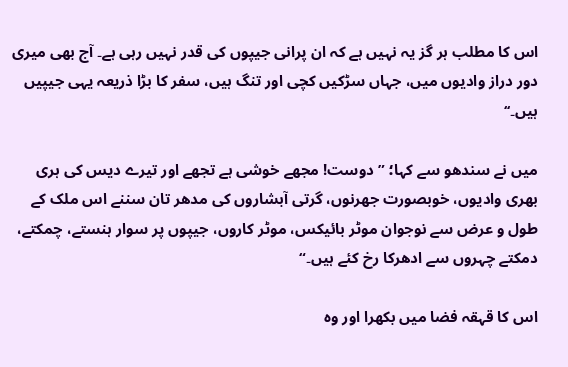اس کا مطلب ہر گز یہ نہیں ہے کہ ان پرانی جیپوں کی قدر نہیں رہی ہے۔ آج بھی میری دور دراز وادیوں میں، جہاں سڑکیں کچی اور تنگ ہیں، سفر کا بڑا ذریعہ یہی جیپیں ہیں۔‘‘

میں نے سندھو سے کہا؛ ”دوست! مجھے خوشی ہے تجھے اور تیرے دیس کی ہری بھری وادیوں، خوبصورت جھرنوں، گرتی آبشاروں کی مدھر تان سننے اس ملک کے طول و عرض سے نوجوان موٹر بائیکس، موٹر کاروں، جیپوں پر سوار ہنستے، چمکتے، دمکتے چہروں سے ادھرکا رخ کئے ہیں۔“

اس کا قہقہ فضا میں بکھرا اور وہ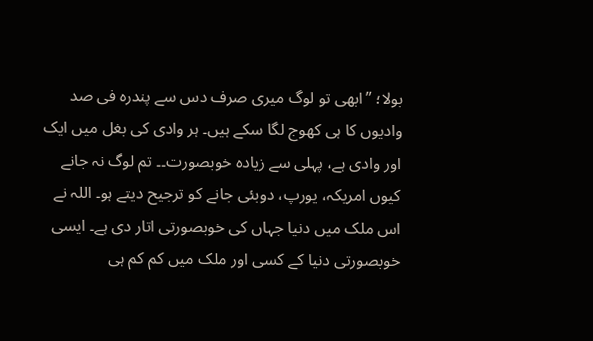بولا؛ ”ابھی تو لوگ میری صرف دس سے پندرہ فی صد وادیوں کا ہی کھوج لگا سکے ہیں۔ ہر وادی کی بغل میں ایک اور وادی ہے، پہلی سے زیادہ خوبصورت۔۔ تم لوگ نہ جانے کیوں امریکہ، یورپ، دوبئی جانے کو ترجیح دیتے ہو۔ اللہ نے اس ملک میں دنیا جہاں کی خوبصورتی اتار دی ہے۔ ایسی خوبصورتی دنیا کے کسی اور ملک میں کم کم ہی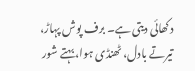دکھائی دیتی ہے۔ برف پوش پہاڑ، تیرتے بادل، ٹھنڈی ہوا، بہتے شور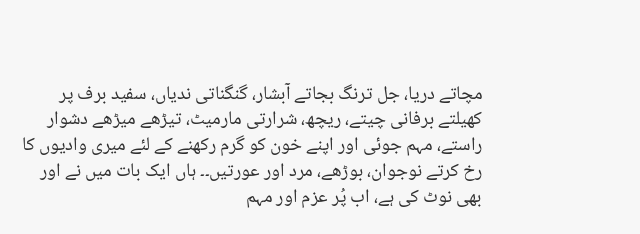مچاتے دریا، جل ترنگ بجاتے آبشار، گنگناتی ندیاں، سفید برف پر کھیلتے برفانی چیتے، ریچھ، شرارتی مارمیٹ، تیڑھے میڑھے دشوار راستے، مہم جوئی اور اپنے خون کو گرم رکھنے کے لئے میری وادیوں کا رخ کرتے نوجوان، بوڑھے، مرد اور عورتیں۔۔ ہاں ایک بات میں نے اور بھی نوٹ کی ہے، اب پُر عزم اور مہم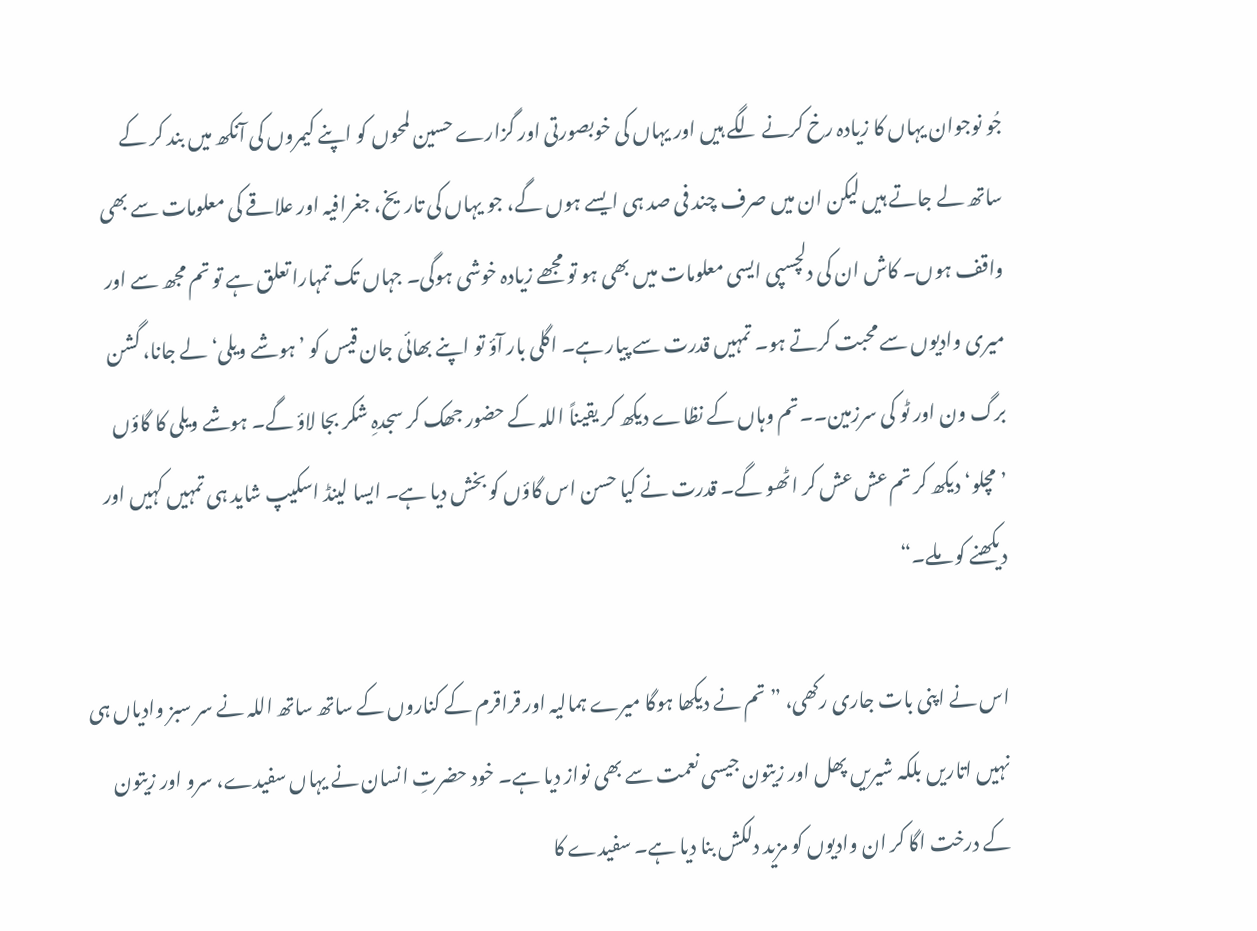جُو نوجوان یہاں کا زیادہ رخ کرنے لگے ہیں اور یہاں کی خوبصورتی اور گزارے حسین لمحوں کو اپنے کیمروں کی آنکھ میں بند کر کے ساتھ لے جاتے ہیں لیکن ان میں صرف چند فی صد ہی ایسے ہوں گے، جو یہاں کی تاریخ، جغرافیہ اور علاقے کی معلومات سے بھی واقف ہوں۔ کاش ان کی دلچسپی ایسی معلومات میں بھی ہو تو مجھے زیادہ خوشی ہوگی۔ جہاں تک تمہارا تعلق ہے تو تم مجھ سے اور میری وادیوں سے محبت کرتے ہو۔ تمہیں قدرت سے پیار ہے۔ اگلی بار آؤ تو اپنے بھائی جان قیس کو ’ہوشے ویلی‘ لے جانا، گشن برگ ون اور ٹو کی سرزمین۔۔تم وہاں کے نظاے دیکھ کر یقیناً اللہ کے حضور جھک کر سجدہِ شکر بجا لاؤ گے۔ ہوشے ویلی کا گاؤں ’مچلو‘ دیکھ کر تم عش عش کر اٹھو گے۔ قدرت نے کیا حسن اس گاؤں کو بخش دیا ہے۔ ایسا لینڈ اسکیپ شاید ہی تمہیں کہیں اور دیکھنے کو ملے۔“

اس نے اپنی بات جاری رکھی، ”تم نے دیکھا ہوگا میرے ہمالیہ اور قراقرم کے کناروں کے ساتھ ساتھ اللہ نے سر سبز وادیاں ہی نہیں اتاریں بلکہ شیریں پھل اور زیتون جیسی نعمت سے بھی نواز دیا ہے۔ خود حضرتِ انسان نے یہاں سفیدے، سرو اور زیتون کے درخت اگا کر ان وادیوں کو مزید دلکش بنا دیا ہے۔ سفیدے کا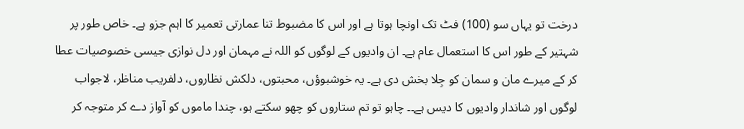درخت تو یہاں سو (100) فٹ تک اونچا ہوتا ہے اور اس کا مضبوط تنا عمارتی تعمیر کا اہم جزو ہے۔ خاص طور پر شہتیر کے طور اس کا استعمال عام ہے۔ ان وادیوں کے لوگوں کو اللہ نے مہمان اور دل نوازی جیسی خصوصیات عطا کر کے میرے مان و سمان کو جِلا بخش دی ہے۔ یہ خوشبوؤں، محبتوں، دلکش نظاروں، دلفریب مناظر، لاجواب لوگوں اور شاندار وادیوں کا دیس ہے۔۔ چاہو تو تم ستاروں کو چھو سکتے ہو، چندا ماموں کو آواز دے کر متوجہ کر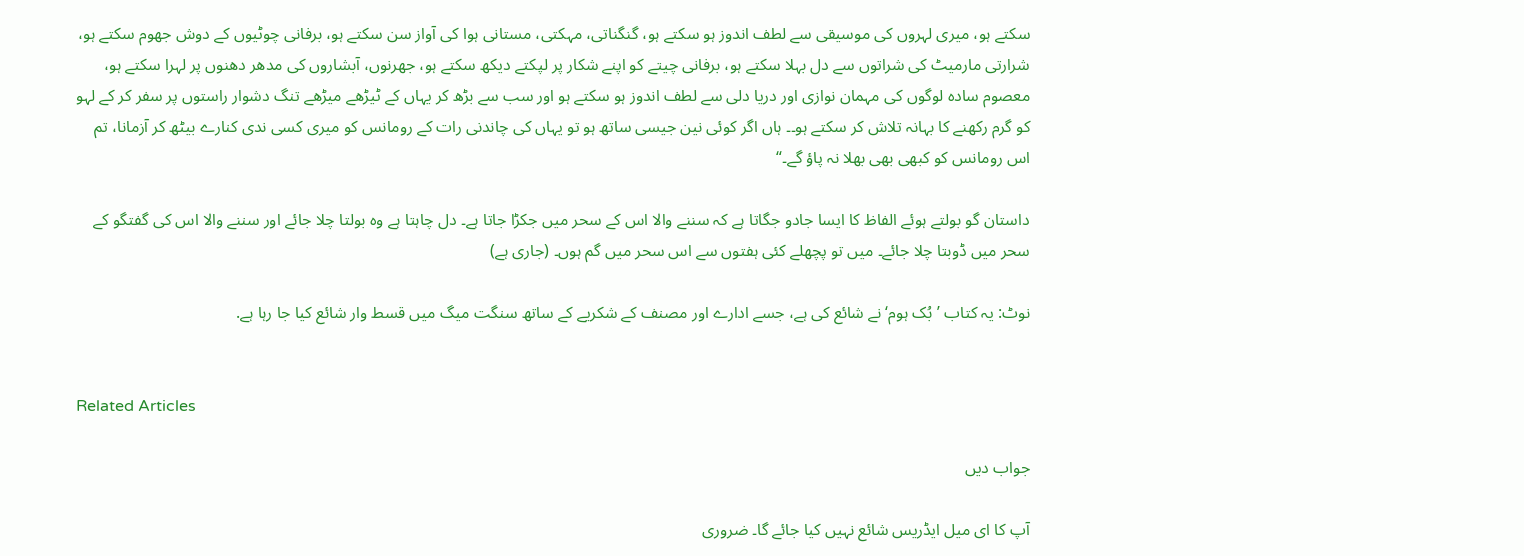سکتے ہو، میری لہروں کی موسیقی سے لطف اندوز ہو سکتے ہو، گنگناتی، مہکتی، مستانی ہوا کی آواز سن سکتے ہو، برفانی چوٹیوں کے دوش جھوم سکتے ہو، شرارتی مارمیٹ کی شراتوں سے دل بہلا سکتے ہو، برفانی چیتے کو اپنے شکار پر لپکتے دیکھ سکتے ہو، جھرنوں، آبشاروں کی مدھر دھنوں پر لہرا سکتے ہو، معصوم سادہ لوگوں کی مہمان نوازی اور دریا دلی سے لطف اندوز ہو سکتے ہو اور سب سے بڑھ کر یہاں کے ٹیڑھے میڑھے تنگ دشوار راستوں پر سفر کر کے لہو کو گرم رکھنے کا بہانہ تلاش کر سکتے ہو۔۔ ہاں اگر کوئی نین جیسی ساتھ ہو تو یہاں کی چاندنی رات کے رومانس کو میری کسی ندی کنارے بیٹھ کر آزمانا، تم اس رومانس کو کبھی بھی بھلا نہ پاؤ گے۔“

داستان گو بولتے ہوئے الفاظ کا ایسا جادو جگاتا ہے کہ سننے والا اس کے سحر میں جکڑا جاتا ہے۔ دل چاہتا ہے وہ بولتا چلا جائے اور سننے والا اس کی گفتگو کے سحر میں ڈوبتا چلا جائے۔ میں تو پچھلے کئی ہفتوں سے اس سحر میں گم ہوں۔ (جاری ہے)

نوٹ: یہ کتاب ’بُک ہوم‘ نے شائع کی ہے، جسے ادارے اور مصنف کے شکریے کے ساتھ سنگت میگ میں قسط وار شائع کیا جا رہا ہے.


Related Articles

جواب دیں

آپ کا ای میل ایڈریس شائع نہیں کیا جائے گا۔ ضروری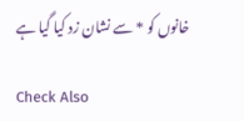خانوں کو * سے نشان زد کیا گیا ہے

Check Also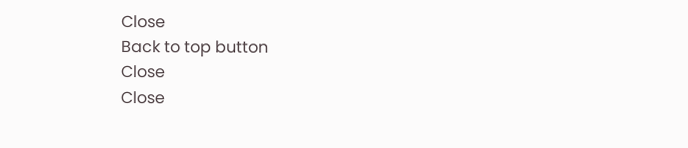Close
Back to top button
Close
Close